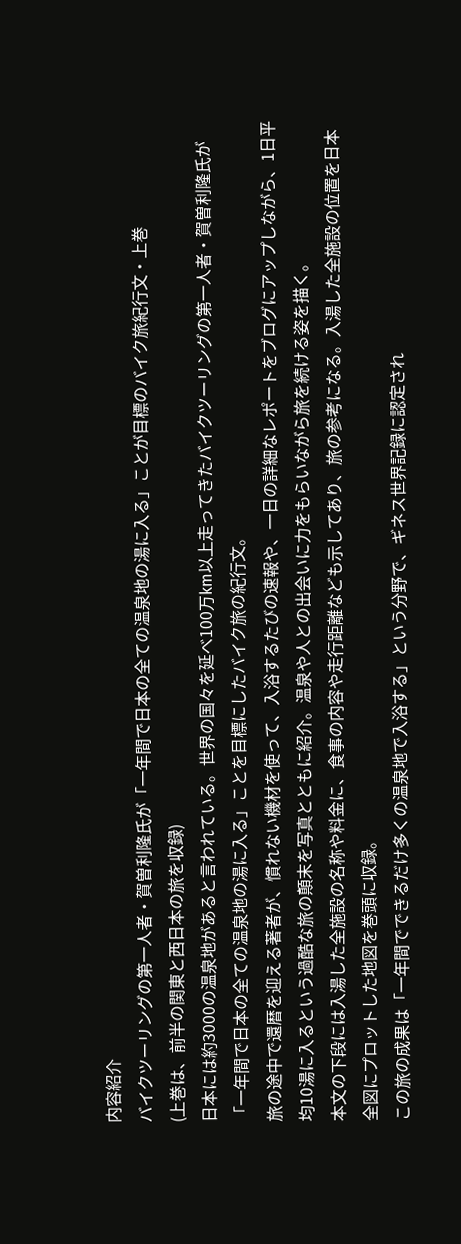内容紹介
バイクツーリングの第一人者・賀曽利隆氏が「一年間で日本の全ての温泉地の湯に入る」ことが目標のバイク旅紀行文・上巻
(上巻は、前半の関東と西日本の旅を収録)
日本には約3000の温泉地があると言われている。世界の国々を延べ100万km以上走ってきたバイクツーリングの第一人者・賀曽利隆氏が「一年間で日本の全ての温泉地の湯に入る」ことを目標にしたバイク旅の紀行文。
旅の途中で還暦を迎える著者が、慣れない機材を使って、入浴するたびの速報や、一日の詳細なレポートをブログにアップしながら、1日平均10湯に入るという過酷な旅の顛末を写真とともに紹介。温泉や人との出会いに力をもらいながら旅を続ける姿を描く。
本文の下段には入湯した全施設の名称や料金に、食事の内容や走行距離なども示してあり、旅の参考になる。入湯した全施設の位置を日本全図にプロットした地図を巻頭に収録。
この旅の成果は「一年間でできるだけ多くの温泉地で入浴する」という分野で、ギネス世界記録に認定され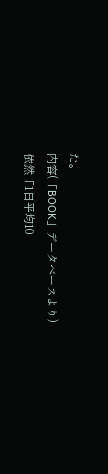た。
内容(「BOOK」データベースより)
依然「1日平均10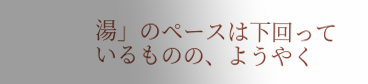湯」のペースは下回っているものの、ようやく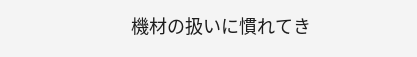機材の扱いに慣れてき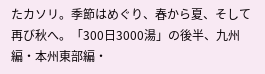たカソリ。季節はめぐり、春から夏、そして再び秋へ。「300日3000湯」の後半、九州編・本州東部編・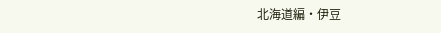北海道編・伊豆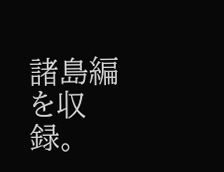諸島編を収録。